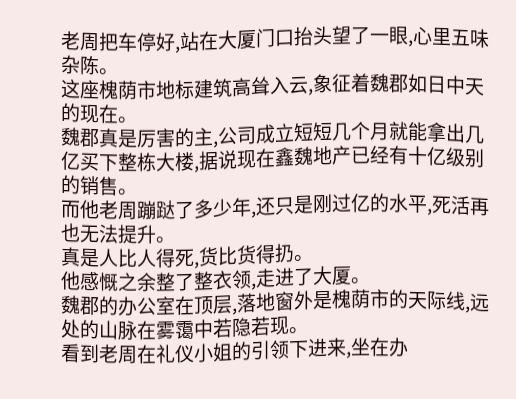老周把车停好,站在大厦门口抬头望了一眼,心里五味杂陈。
这座槐荫市地标建筑高耸入云,象征着魏郡如日中天的现在。
魏郡真是厉害的主,公司成立短短几个月就能拿出几亿买下整栋大楼,据说现在鑫魏地产已经有十亿级别的销售。
而他老周蹦跶了多少年,还只是刚过亿的水平,死活再也无法提升。
真是人比人得死,货比货得扔。
他感慨之余整了整衣领,走进了大厦。
魏郡的办公室在顶层,落地窗外是槐荫市的天际线,远处的山脉在雾霭中若隐若现。
看到老周在礼仪小姐的引领下进来,坐在办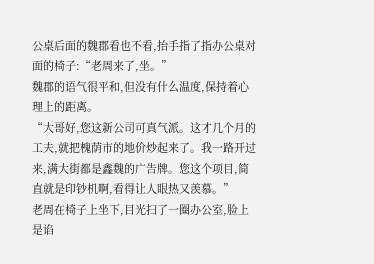公桌后面的魏郡看也不看,抬手指了指办公桌对面的椅子:“老周来了,坐。”
魏郡的语气很平和,但没有什么温度,保持着心理上的距离。
“大哥好,您这新公司可真气派。这才几个月的工夫,就把槐荫市的地价炒起来了。我一路开过来,满大街都是鑫魏的广告牌。您这个项目,简直就是印钞机啊,看得让人眼热又羡慕。”
老周在椅子上坐下,目光扫了一圈办公室,脸上是谄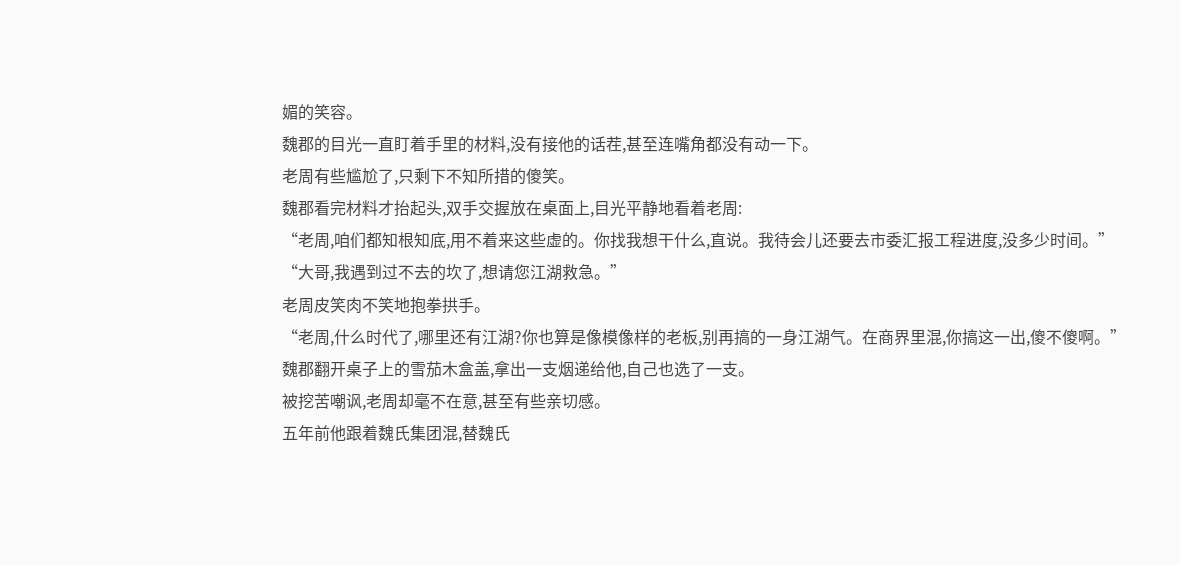媚的笑容。
魏郡的目光一直盯着手里的材料,没有接他的话茬,甚至连嘴角都没有动一下。
老周有些尴尬了,只剩下不知所措的傻笑。
魏郡看完材料才抬起头,双手交握放在桌面上,目光平静地看着老周:
“老周,咱们都知根知底,用不着来这些虚的。你找我想干什么,直说。我待会儿还要去市委汇报工程进度,没多少时间。”
“大哥,我遇到过不去的坎了,想请您江湖救急。”
老周皮笑肉不笑地抱拳拱手。
“老周,什么时代了,哪里还有江湖?你也算是像模像样的老板,别再搞的一身江湖气。在商界里混,你搞这一出,傻不傻啊。”
魏郡翻开桌子上的雪茄木盒盖,拿出一支烟递给他,自己也选了一支。
被挖苦嘲讽,老周却毫不在意,甚至有些亲切感。
五年前他跟着魏氏集团混,替魏氏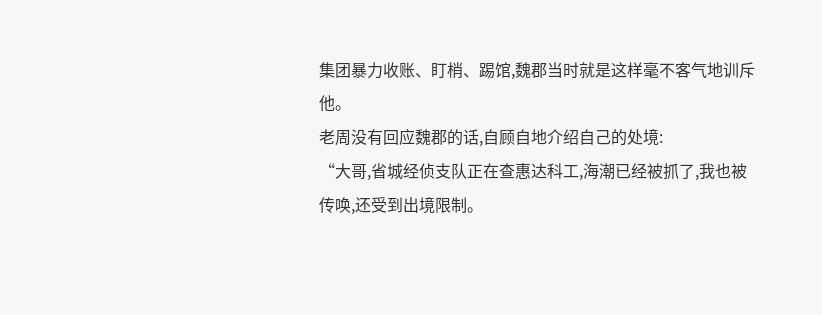集团暴力收账、盯梢、踢馆,魏郡当时就是这样毫不客气地训斥他。
老周没有回应魏郡的话,自顾自地介绍自己的处境:
“大哥,省城经侦支队正在查惠达科工,海潮已经被抓了,我也被传唤,还受到出境限制。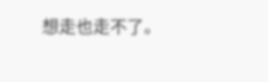想走也走不了。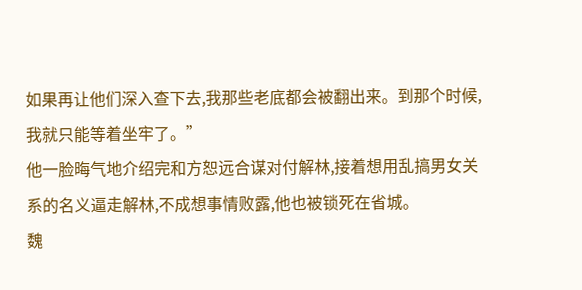如果再让他们深入查下去,我那些老底都会被翻出来。到那个时候,我就只能等着坐牢了。”
他一脸晦气地介绍完和方恕远合谋对付解林,接着想用乱搞男女关系的名义逼走解林,不成想事情败露,他也被锁死在省城。
魏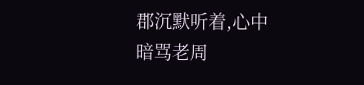郡沉默听着,心中暗骂老周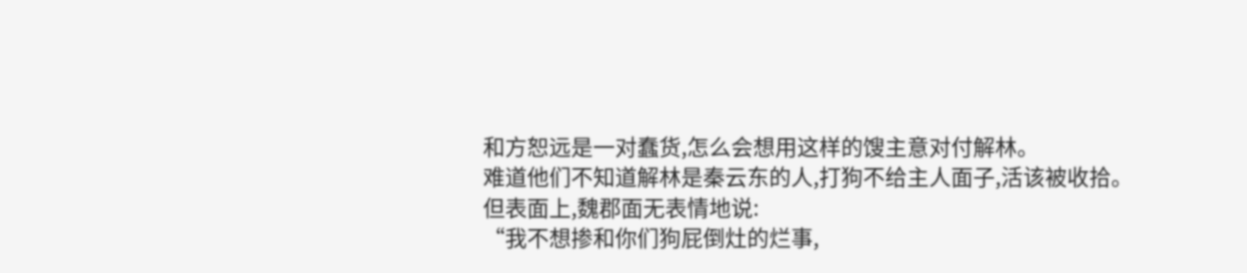和方恕远是一对蠢货,怎么会想用这样的馊主意对付解林。
难道他们不知道解林是秦云东的人,打狗不给主人面子,活该被收拾。
但表面上,魏郡面无表情地说:
“我不想掺和你们狗屁倒灶的烂事,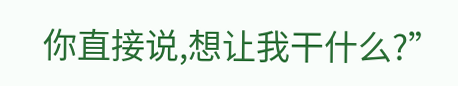你直接说,想让我干什么?”